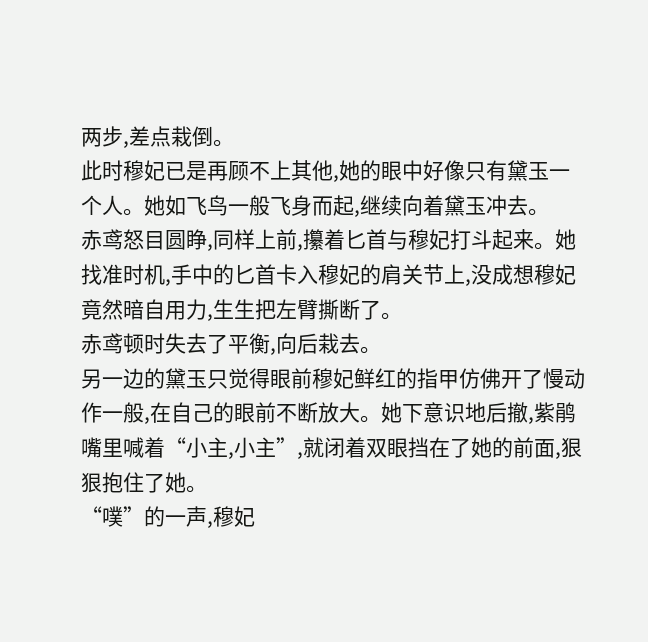两步,差点栽倒。
此时穆妃已是再顾不上其他,她的眼中好像只有黛玉一个人。她如飞鸟一般飞身而起,继续向着黛玉冲去。
赤鸢怒目圆睁,同样上前,攥着匕首与穆妃打斗起来。她找准时机,手中的匕首卡入穆妃的肩关节上,没成想穆妃竟然暗自用力,生生把左臂撕断了。
赤鸢顿时失去了平衡,向后栽去。
另一边的黛玉只觉得眼前穆妃鲜红的指甲仿佛开了慢动作一般,在自己的眼前不断放大。她下意识地后撤,紫鹃嘴里喊着“小主,小主”,就闭着双眼挡在了她的前面,狠狠抱住了她。
“噗”的一声,穆妃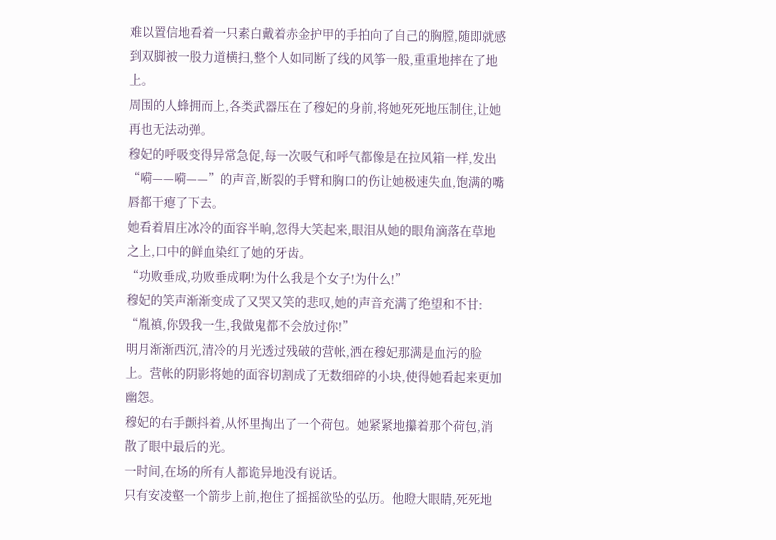难以置信地看着一只素白戴着赤金护甲的手拍向了自己的胸膛,随即就感到双脚被一股力道横扫,整个人如同断了线的风筝一般,重重地摔在了地上。
周围的人蜂拥而上,各类武器压在了穆妃的身前,将她死死地压制住,让她再也无法动弹。
穆妃的呼吸变得异常急促,每一次吸气和呼气都像是在拉风箱一样,发出“嗬——嗬——”的声音,断裂的手臂和胸口的伤让她极速失血,饱满的嘴唇都干瘪了下去。
她看着眉庄冰冷的面容半晌,忽得大笑起来,眼泪从她的眼角滴落在草地之上,口中的鲜血染红了她的牙齿。
“功败垂成,功败垂成啊!为什么我是个女子!为什么!”
穆妃的笑声渐渐变成了又哭又笑的悲叹,她的声音充满了绝望和不甘:
“胤禛,你毁我一生,我做鬼都不会放过你!”
明月渐渐西沉,清冷的月光透过残破的营帐,洒在穆妃那满是血污的脸上。营帐的阴影将她的面容切割成了无数细碎的小块,使得她看起来更加幽怨。
穆妃的右手颤抖着,从怀里掏出了一个荷包。她紧紧地攥着那个荷包,消散了眼中最后的光。
一时间,在场的所有人都诡异地没有说话。
只有安凌壑一个箭步上前,抱住了摇摇欲坠的弘历。他瞪大眼睛,死死地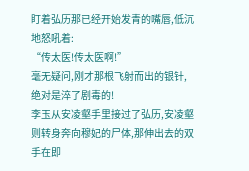盯着弘历那已经开始发青的嘴唇,低沉地怒吼着:
“传太医!传太医啊!”
毫无疑问,刚才那根飞射而出的银针,绝对是淬了剧毒的!
李玉从安凌壑手里接过了弘历,安凌壑则转身奔向穆妃的尸体,那伸出去的双手在即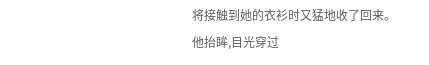将接触到她的衣衫时又猛地收了回来。
他抬眸,目光穿过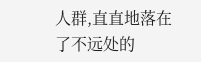人群,直直地落在了不远处的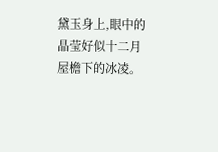黛玉身上,眼中的晶莹好似十二月屋檐下的冰凌。